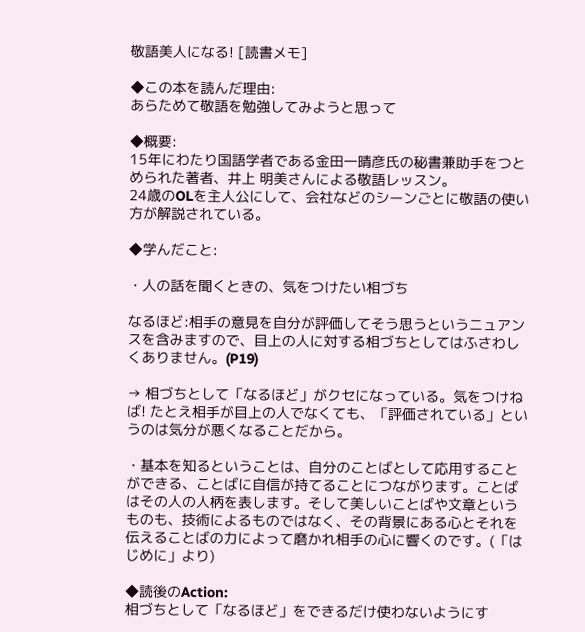敬語美人になる! [読書メモ]

◆この本を読んだ理由:
あらためて敬語を勉強してみようと思って

◆概要:
15年にわたり国語学者である金田一晴彦氏の秘書兼助手をつとめられた著者、井上 明美さんによる敬語レッスン。
24歳のOLを主人公にして、会社などのシーンごとに敬語の使い方が解説されている。

◆学んだこと:

・人の話を聞くときの、気をつけたい相づち

なるほど:相手の意見を自分が評価してそう思うというニュアンスを含みますので、目上の人に対する相づちとしてはふさわしくありません。(P19)

→ 相づちとして「なるほど」がクセになっている。気をつけねば! たとえ相手が目上の人でなくても、「評価されている」というのは気分が悪くなることだから。

・基本を知るということは、自分のことばとして応用することができる、ことばに自信が持てることにつながります。ことばはその人の人柄を表します。そして美しいことばや文章というものも、技術によるものではなく、その背景にある心とそれを伝えることばの力によって磨かれ相手の心に響くのです。(「はじめに」より)

◆読後のAction:
相づちとして「なるほど」をできるだけ使わないようにす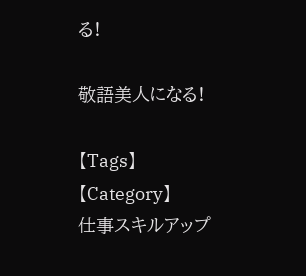る!

敬語美人になる!

【Tags】
【Category】
仕事スキルアップ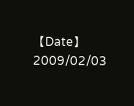【Date】
2009/02/03